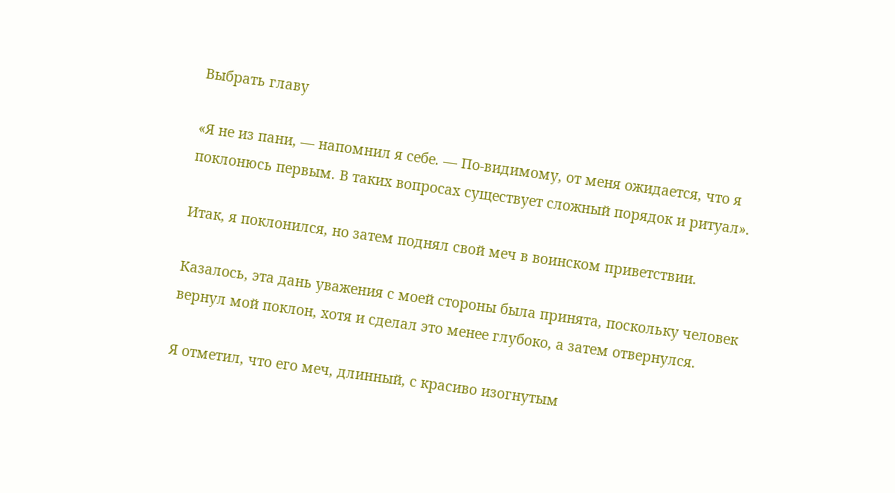Выбрать главу

«Я не из пани, — напомнил я себе. — По-видимому, от меня ожидается, что я поклонюсь первым. В таких вопросах существует сложный порядок и ритуал».

Итак, я поклонился, но затем поднял свой меч в воинском приветствии.

Казалось, эта дань уважения с моей стороны была принята, поскольку человек вернул мой поклон, хотя и сделал это менее глубоко, а затем отвернулся.

Я отметил, что его меч, длинный, с красиво изогнутым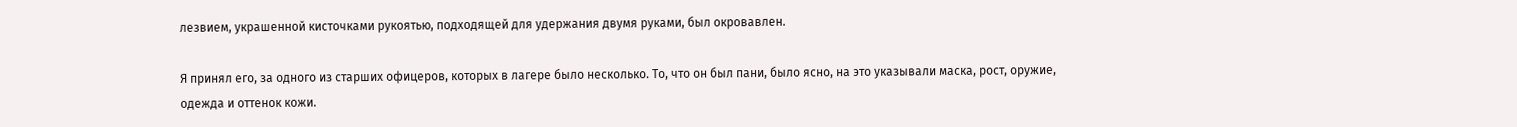лезвием, украшенной кисточками рукоятью, подходящей для удержания двумя руками, был окровавлен.

Я принял его, за одного из старших офицеров, которых в лагере было несколько. То, что он был пани, было ясно, на это указывали маска, рост, оружие, одежда и оттенок кожи.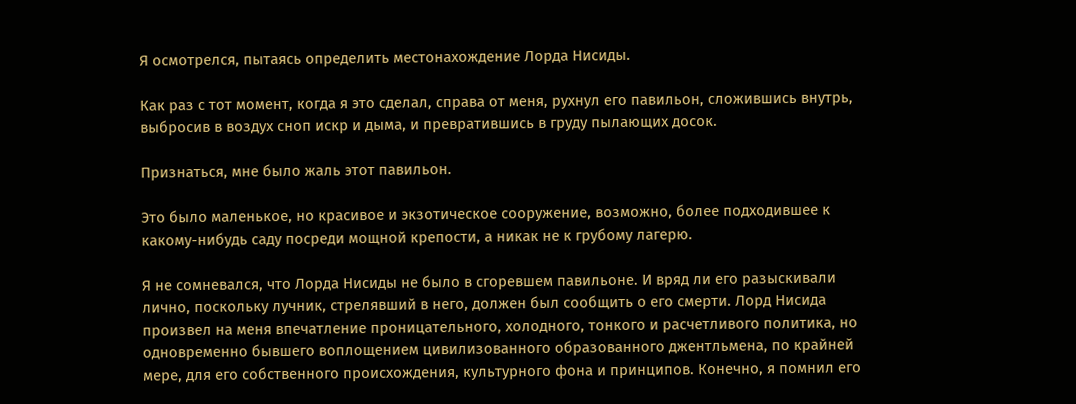Я осмотрелся, пытаясь определить местонахождение Лорда Нисиды.

Как раз с тот момент, когда я это сделал, справа от меня, рухнул его павильон, сложившись внутрь, выбросив в воздух сноп искр и дыма, и превратившись в груду пылающих досок.

Признаться, мне было жаль этот павильон.

Это было маленькое, но красивое и экзотическое сооружение, возможно, более подходившее к какому-нибудь саду посреди мощной крепости, а никак не к грубому лагерю.

Я не сомневался, что Лорда Нисиды не было в сгоревшем павильоне. И вряд ли его разыскивали лично, поскольку лучник, стрелявший в него, должен был сообщить о его смерти. Лорд Нисида произвел на меня впечатление проницательного, холодного, тонкого и расчетливого политика, но одновременно бывшего воплощением цивилизованного образованного джентльмена, по крайней мере, для его собственного происхождения, культурного фона и принципов. Конечно, я помнил его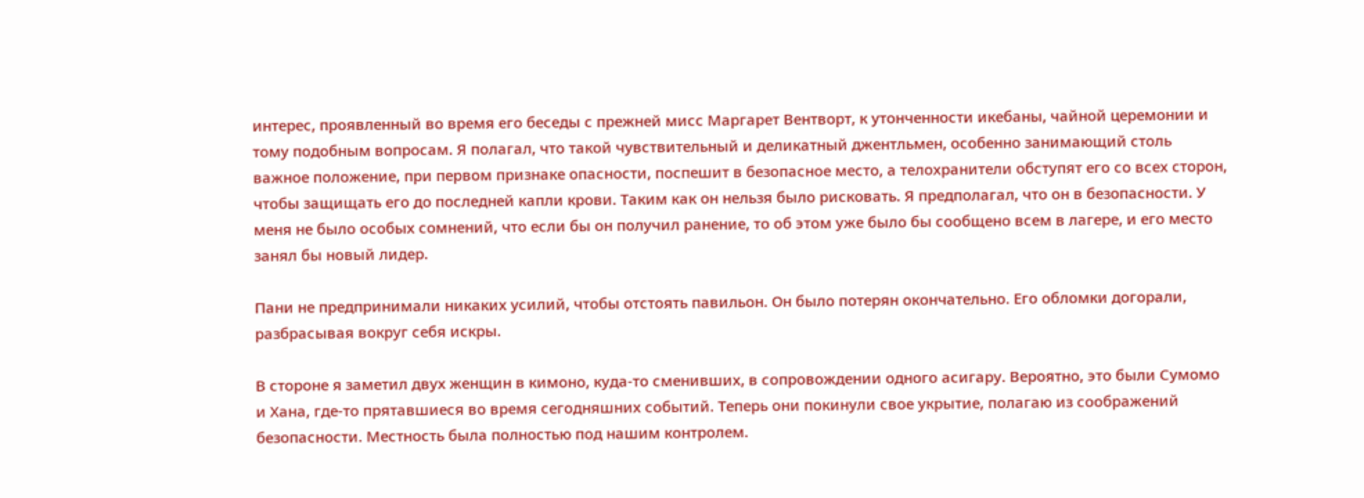интерес, проявленный во время его беседы с прежней мисс Маргарет Вентворт, к утонченности икебаны, чайной церемонии и тому подобным вопросам. Я полагал, что такой чувствительный и деликатный джентльмен, особенно занимающий столь важное положение, при первом признаке опасности, поспешит в безопасное место, а телохранители обступят его со всех сторон, чтобы защищать его до последней капли крови. Таким как он нельзя было рисковать. Я предполагал, что он в безопасности. У меня не было особых сомнений, что если бы он получил ранение, то об этом уже было бы сообщено всем в лагере, и его место занял бы новый лидер.

Пани не предпринимали никаких усилий, чтобы отстоять павильон. Он было потерян окончательно. Его обломки догорали, разбрасывая вокруг себя искры.

В стороне я заметил двух женщин в кимоно, куда-то сменивших, в сопровождении одного асигару. Вероятно, это были Сумомо и Хана, где-то прятавшиеся во время сегодняшних событий. Теперь они покинули свое укрытие, полагаю из соображений безопасности. Местность была полностью под нашим контролем.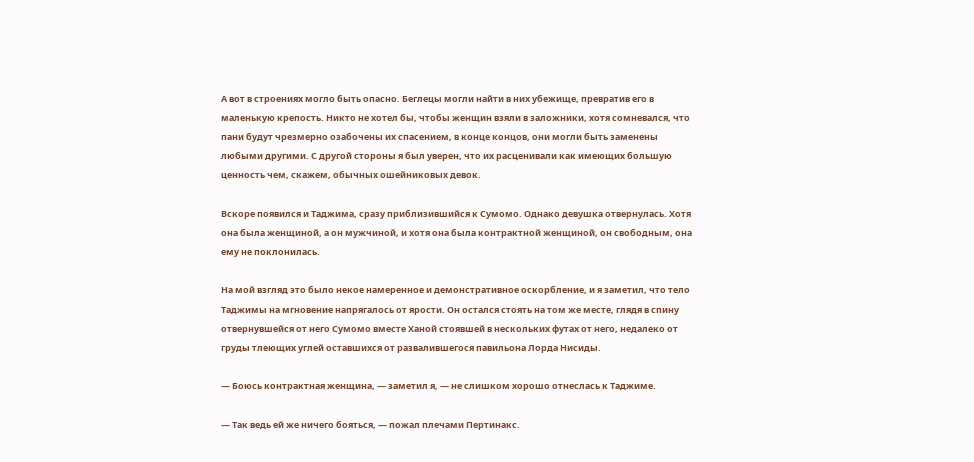А вот в строениях могло быть опасно. Беглецы могли найти в них убежище, превратив его в маленькую крепость. Никто не хотел бы, чтобы женщин взяли в заложники, хотя сомневался, что пани будут чрезмерно озабочены их спасением, в конце концов, они могли быть заменены любыми другими. С другой стороны я был уверен, что их расценивали как имеющих большую ценность чем, скажем, обычных ошейниковых девок.

Вскоре появился и Таджима, сразу приблизившийся к Сумомо. Однако девушка отвернулась. Хотя она была женщиной, а он мужчиной, и хотя она была контрактной женщиной, он свободным, она ему не поклонилась.

На мой взгляд это было некое намеренное и демонстративное оскорбление, и я заметил, что тело Таджимы на мгновение напрягалось от ярости. Он остался стоять на том же месте, глядя в спину отвернувшейся от него Сумомо вместе Ханой стоявшей в нескольких футах от него, недалеко от груды тлеющих углей оставшихся от развалившегося павильона Лорда Нисиды.

— Боюсь контрактная женщина, — заметил я, — не слишком хорошо отнеслась к Таджиме.

— Так ведь ей же ничего бояться, — пожал плечами Пертинакс.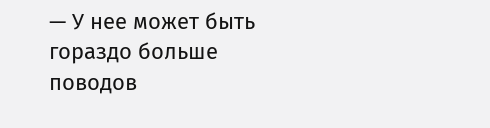— У нее может быть гораздо больше поводов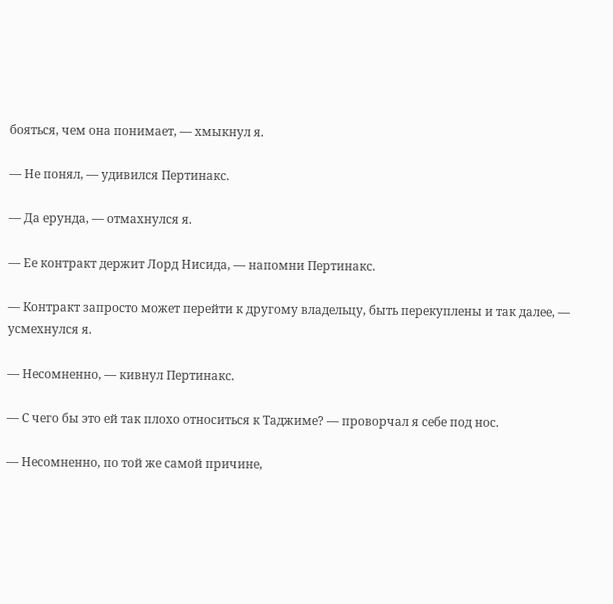бояться, чем она понимает, — хмыкнул я.

— Не понял, — удивился Пертинакс.

— Да ерунда, — отмахнулся я.

— Ее контракт держит Лорд Нисида, — напомни Пертинакс.

— Контракт запросто может перейти к другому владельцу, быть перекуплены и так далее, — усмехнулся я.

— Несомненно, — кивнул Пертинакс.

— С чего бы это ей так плохо относиться к Таджиме? — проворчал я себе под нос.

— Несомненно, по той же самой причине,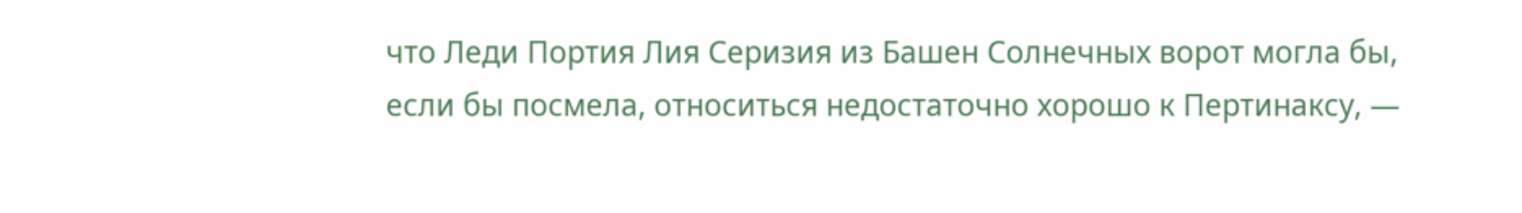что Леди Портия Лия Серизия из Башен Солнечных ворот могла бы, если бы посмела, относиться недостаточно хорошо к Пертинаксу, —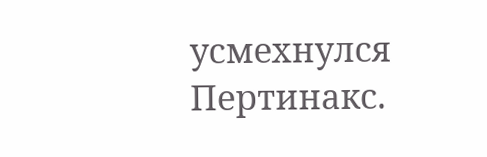усмехнулся Пертинакс.